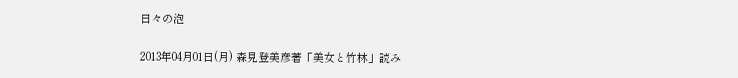日々の泡

2013年04月01日(月) 森見登美彦著「美女と竹林」読み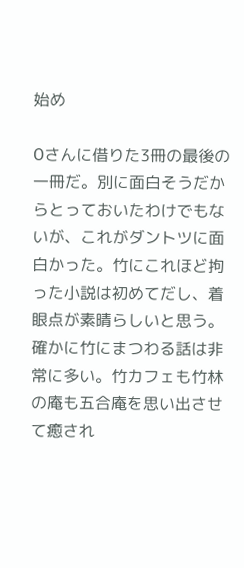始め

Oさんに借りた3冊の最後の一冊だ。別に面白そうだからとっておいたわけでもないが、これがダントツに面白かった。竹にこれほど拘った小説は初めてだし、着眼点が素晴らしいと思う。確かに竹にまつわる話は非常に多い。竹カフェも竹林の庵も五合庵を思い出させて癒され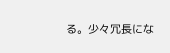る。少々冗長にな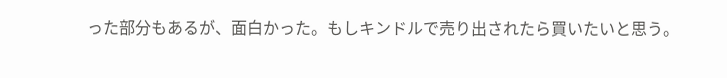った部分もあるが、面白かった。もしキンドルで売り出されたら買いたいと思う。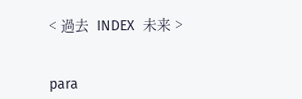< 過去  INDEX  未来 >


para